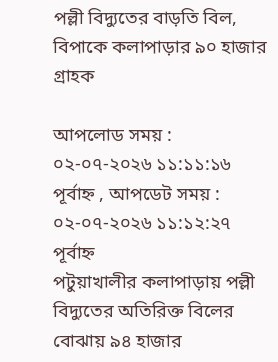পল্লী বিদ্যুতের বাড়তি বিল, বিপাকে কলাপাড়ার ৯০ হাজার গ্রাহক

আপলোড সময় : ০২-০৭-২০২৬ ১১:১১:১৬ পূর্বাহ্ন , আপডেট সময় : ০২-০৭-২০২৬ ১১:১২:২৭ পূর্বাহ্ন
পটুয়াখালীর কলাপাড়ায় পল্লী বিদ্যুতের অতিরিক্ত বিলের বোঝায় ৯৪ হাজার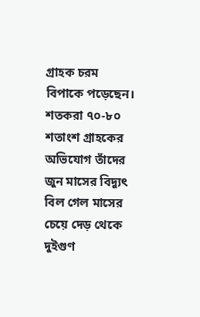গ্রাহক চরম বিপাকে পড়েছেন। শতকরা ৭০-৮০ শতাংশ গ্রাহকের অভিযোগ তাঁদের জুন মাসের বিদ্যুৎ বিল গেল মাসের চেয়ে দেড় থেকে দুইগুণ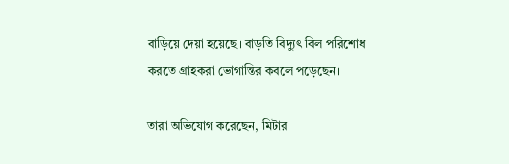বাড়িয়ে দেয়া হয়েছে। বাড়তি বিদ্যুৎ বিল পরিশোধ করতে গ্রাহকরা ভোগান্তির কবলে পড়েছেন।

তারা অভিযোগ করেছেন, মিটার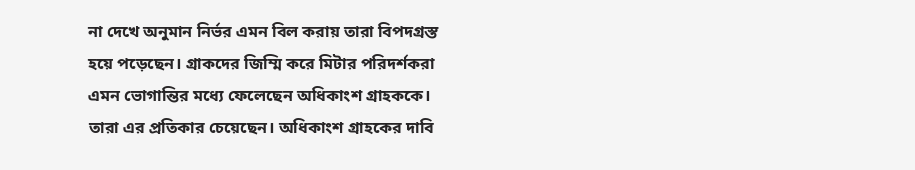না দেখে অনুমান নির্ভর এমন বিল করায় তারা বিপদগ্রস্ত হয়ে পড়েছেন। গ্রাকদের জিম্মি করে মিটার পরিদর্শকরা এমন ভোগান্তির মধ্যে ফেলেছেন অধিকাংশ গ্রাহককে। তারা এর প্রতিকার চেয়েছেন। অধিকাংশ গ্রাহকের দাবি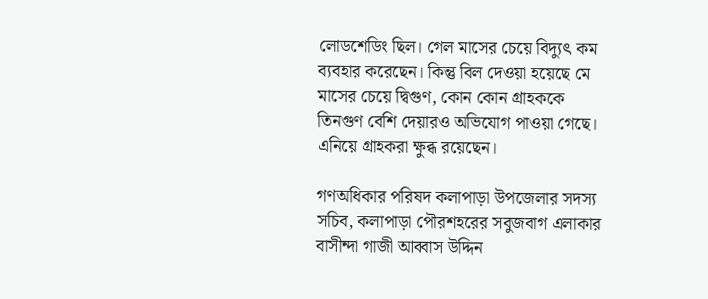লোডশেডিং ছিল। গেল মাসের চেয়ে বিদ্যুৎ কম ব্যবহার করেছেন। কিন্তু বিল দেওয়া হয়েছে মে মাসের চেয়ে দ্বিগুণ, কোন কোন গ্রাহককে তিনগুণ বেশি দেয়ারও অভিযোগ পাওয়া গেছে। এনিয়ে গ্রাহকরা ক্ষুব্ধ রয়েছেন।

গণঅধিকার পরিষদ কলাপাড়া উপজেলার সদস্য সচিব, কলাপাড়া পৌরশহরের সবুজবাগ এলাকার বাসীন্দা গাজী আব্বাস উদ্দিন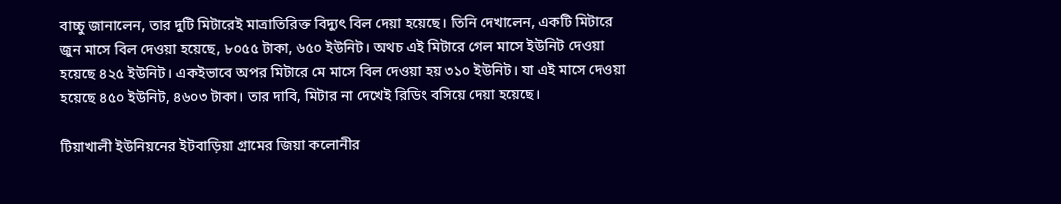বাচ্চু জানালেন, তার দুটি মিটারেই মাত্রাতিরিক্ত বিদ্যুৎ বিল দেয়া হয়েছে। তিনি দেখালেন, একটি মিটারে জুন মাসে বিল দেওয়া হয়েছে, ৮০৫৫ টাকা, ৬৫০ ইউনিট। অথচ এই মিটারে গেল মাসে ইউনিট দেওয়া হয়েছে ৪২৫ ইউনিট। একইভাবে অপর মিটারে মে মাসে বিল দেওয়া হয় ৩১০ ইউনিট। যা এই মাসে দেওয়া হয়েছে ৪৫০ ইউনিট, ৪৬০৩ টাকা। তার দাবি, মিটার না দেখেই রিডিং বসিয়ে দেয়া হয়েছে।

টিয়াখালী ইউনিয়নের ইটবাড়িয়া গ্রামের জিয়া কলোনীর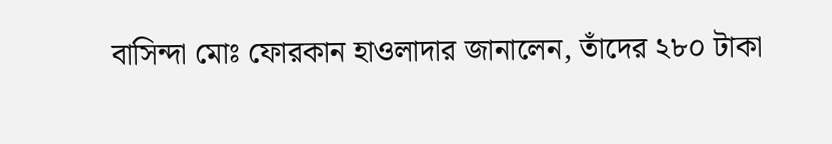বাসিন্দা মোঃ ফোরকান হাওলাদার জানালেন, তাঁদের ২৮০ টাকা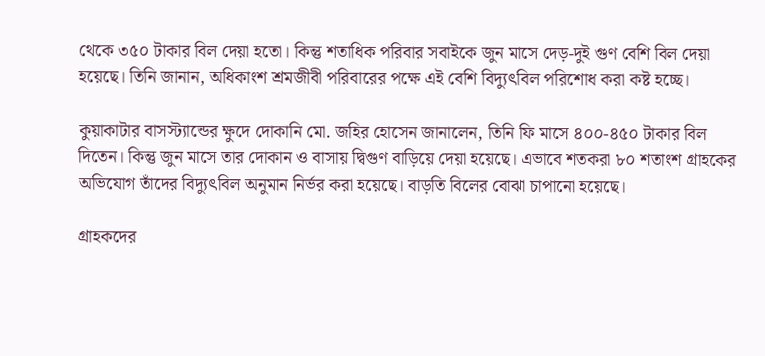থেকে ৩৫০ টাকার বিল দেয়া হতো। কিন্তু শতাধিক পরিবার সবাইকে জুন মাসে দেড়-দুই গুণ বেশি বিল দেয়া হয়েছে। তিনি জানান, অধিকাংশ শ্রমজীবী পরিবারের পক্ষে এই বেশি বিদ্যুৎবিল পরিশোধ করা কষ্ট হচ্ছে।

কুয়াকাটার বাসস্ট্যান্ডের ক্ষুদে দোকানি মো. জহির হোসেন জানালেন, তিনি ফি মাসে ৪০০-৪৫০ টাকার বিল দিতেন। কিন্তু জুন মাসে তার দোকান ও বাসায় দ্বিগুণ বাড়িয়ে দেয়া হয়েছে। এভাবে শতকরা ৮০ শতাংশ গ্রাহকের অভিযোগ তাঁদের বিদ্যুৎবিল অনুমান নির্ভর করা হয়েছে। বাড়তি বিলের বোঝা চাপানো হয়েছে।

গ্রাহকদের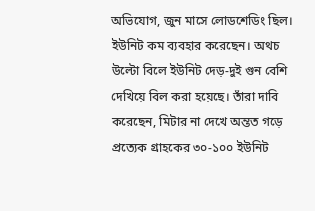অভিযোগ, জুন মাসে লোডশেডিং ছিল। ইউনিট কম ব্যবহার করেছেন। অথচ উল্টো বিলে ইউনিট দেড়-দুই গুন বেশি দেখিয়ে বিল করা হয়েছে। তাঁরা দাবি করেছেন, মিটার না দেখে অন্তত গড়ে প্রত্যেক গ্রাহকের ৩০-১০০ ইউনিট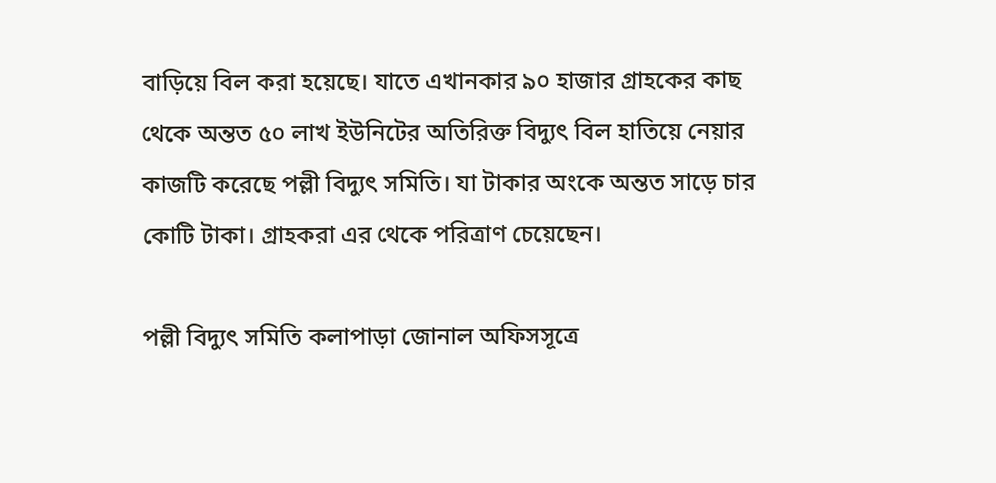বাড়িয়ে বিল করা হয়েছে। যাতে এখানকার ৯০ হাজার গ্রাহকের কাছ থেকে অন্তত ৫০ লাখ ইউনিটের অতিরিক্ত বিদ্যুৎ বিল হাতিয়ে নেয়ার কাজটি করেছে পল্লী বিদ্যুৎ সমিতি। যা টাকার অংকে অন্তত সাড়ে চার কোটি টাকা। গ্রাহকরা এর থেকে পরিত্রাণ চেয়েছেন।

পল্লী বিদ্যুৎ সমিতি কলাপাড়া জোনাল অফিসসূত্রে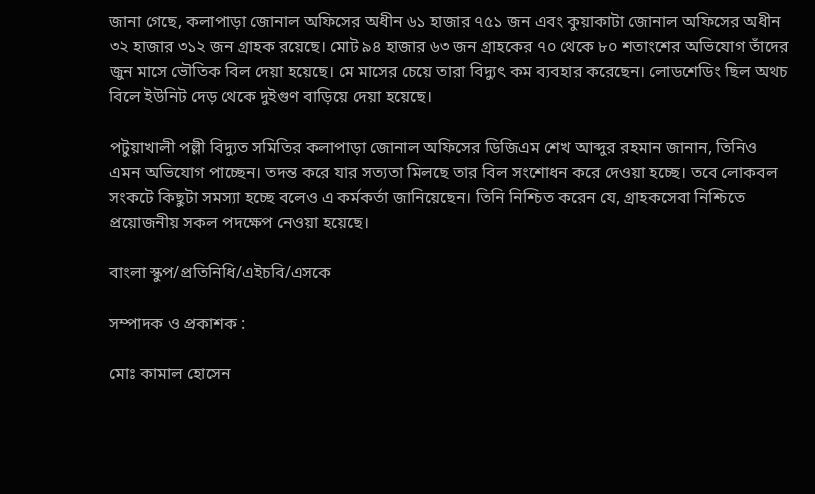জানা গেছে, কলাপাড়া জোনাল অফিসের অধীন ৬১ হাজার ৭৫১ জন এবং কুয়াকাটা জোনাল অফিসের অধীন ৩২ হাজার ৩১২ জন গ্রাহক রয়েছে। মোট ৯৪ হাজার ৬৩ জন গ্রাহকের ৭০ থেকে ৮০ শতাংশের অভিযোগ তাঁদের জুন মাসে ভৌতিক বিল দেয়া হয়েছে। মে মাসের চেয়ে তারা বিদ্যুৎ কম ব্যবহার করেছেন। লোডশেডিং ছিল অথচ বিলে ইউনিট দেড় থেকে দুইগুণ বাড়িয়ে দেয়া হয়েছে।

পটুয়াখালী পল্লী বিদ্যুত সমিতির কলাপাড়া জোনাল অফিসের ডিজিএম শেখ আব্দুর রহমান জানান, তিনিও এমন অভিযোগ পাচ্ছেন। তদন্ত করে যার সত্যতা মিলছে তার বিল সংশোধন করে দেওয়া হচ্ছে। তবে লোকবল সংকটে কিছুটা সমস্যা হচ্ছে বলেও এ কর্মকর্তা জানিয়েছেন। তিনি নিশ্চিত করেন যে, গ্রাহকসেবা নিশ্চিতে প্রয়োজনীয় সকল পদক্ষেপ নেওয়া হয়েছে।

বাংলা স্কুপ/প্রতিনিধি/এইচবি/এসকে

সম্পাদক ও প্রকাশক :

মোঃ কামাল হোসেন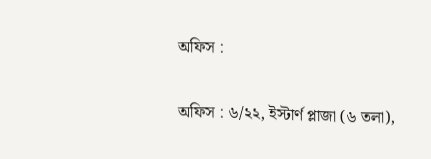অফিস :

অফিস : ৬/২২, ইস্টার্ণ প্লাজা (৬ তলা),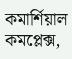কমার্শিয়াল কমপ্লেক্স,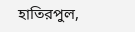হাতিরপুল,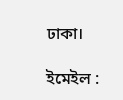ঢাকা।

ইমেইল :